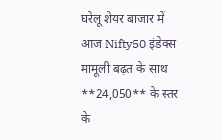घरेलू शेयर बाजार में आज Nifty50 इंडेक्स मामूली बढ़त के साथ **24,050** के स्तर के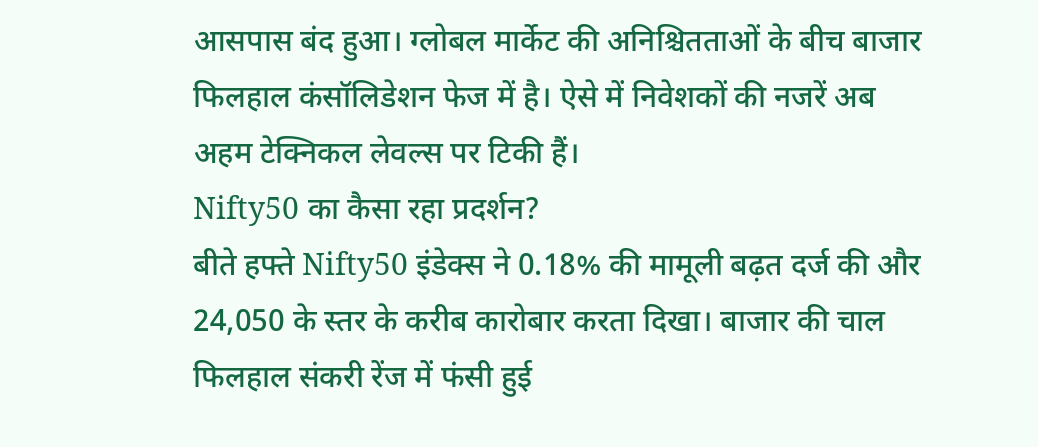आसपास बंद हुआ। ग्लोबल मार्केट की अनिश्चितताओं के बीच बाजार फिलहाल कंसॉलिडेशन फेज में है। ऐसे में निवेशकों की नजरें अब अहम टेक्निकल लेवल्स पर टिकी हैं।
Nifty50 का कैसा रहा प्रदर्शन?
बीते हफ्ते Nifty50 इंडेक्स ने 0.18% की मामूली बढ़त दर्ज की और 24,050 के स्तर के करीब कारोबार करता दिखा। बाजार की चाल फिलहाल संकरी रेंज में फंसी हुई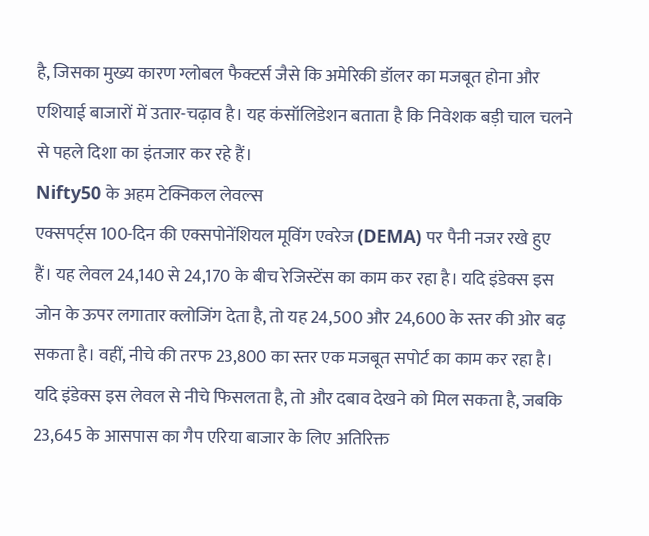है, जिसका मुख्य कारण ग्लोबल फैक्टर्स जैसे कि अमेरिकी डॉलर का मजबूत होना और एशियाई बाजारों में उतार-चढ़ाव है। यह कंसॉलिडेशन बताता है कि निवेशक बड़ी चाल चलने से पहले दिशा का इंतजार कर रहे हैं।
Nifty50 के अहम टेक्निकल लेवल्स
एक्सपर्ट्स 100-दिन की एक्सपोनेंशियल मूविंग एवरेज (DEMA) पर पैनी नजर रखे हुए हैं। यह लेवल 24,140 से 24,170 के बीच रेजिस्टेंस का काम कर रहा है। यदि इंडेक्स इस जोन के ऊपर लगातार क्लोजिंग देता है, तो यह 24,500 और 24,600 के स्तर की ओर बढ़ सकता है। वहीं, नीचे की तरफ 23,800 का स्तर एक मजबूत सपोर्ट का काम कर रहा है। यदि इंडेक्स इस लेवल से नीचे फिसलता है, तो और दबाव देखने को मिल सकता है, जबकि 23,645 के आसपास का गैप एरिया बाजार के लिए अतिरिक्त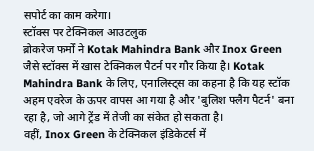सपोर्ट का काम करेगा।
स्टॉक्स पर टेक्निकल आउटलुक
ब्रोकरेज फर्मों ने Kotak Mahindra Bank और Inox Green जैसे स्टॉक्स में खास टेक्निकल पैटर्न पर गौर किया है। Kotak Mahindra Bank के लिए, एनालिस्ट्स का कहना है कि यह स्टॉक अहम एवरेज के ऊपर वापस आ गया है और 'बुलिश फ्लैग पैटर्न' बना रहा है, जो आगे ट्रेंड में तेजी का संकेत हो सकता है।
वहीं, Inox Green के टेक्निकल इंडिकेटर्स में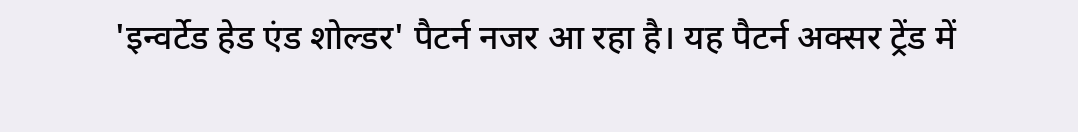'इन्वर्टेड हेड एंड शोल्डर' पैटर्न नजर आ रहा है। यह पैटर्न अक्सर ट्रेंड में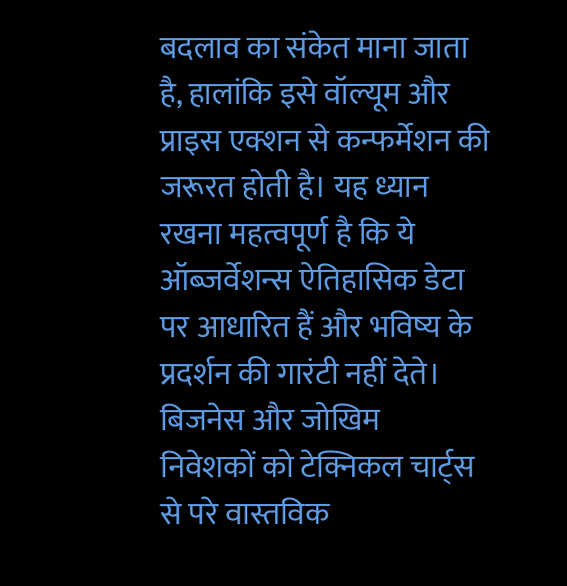बदलाव का संकेत माना जाता है, हालांकि इसे वॉल्यूम और प्राइस एक्शन से कन्फर्मेशन की जरूरत होती है। यह ध्यान रखना महत्वपूर्ण है कि ये ऑब्जर्वेशन्स ऐतिहासिक डेटा पर आधारित हैं और भविष्य के प्रदर्शन की गारंटी नहीं देते।
बिजनेस और जोखिम
निवेशकों को टेक्निकल चार्ट्स से परे वास्तविक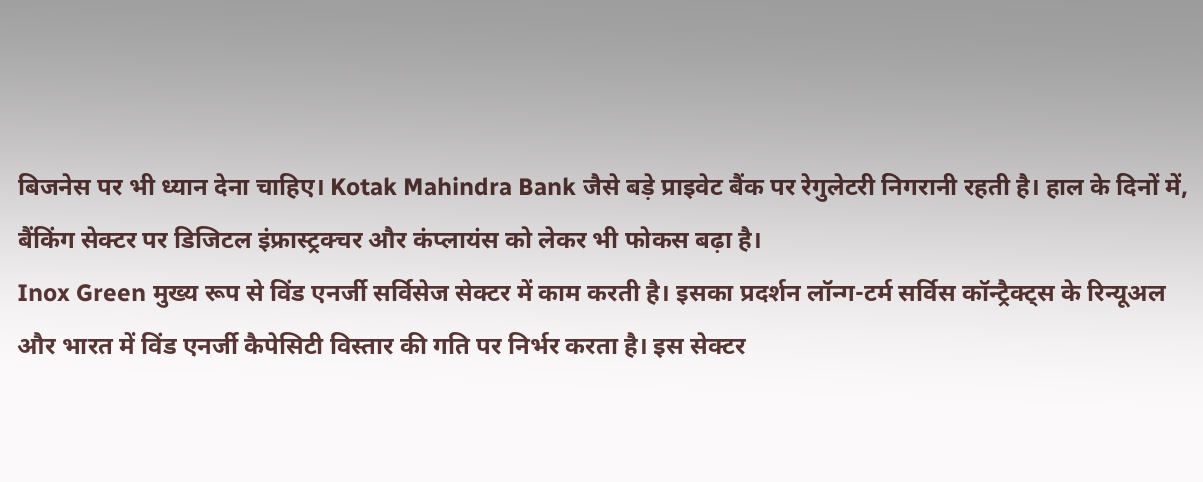बिजनेस पर भी ध्यान देना चाहिए। Kotak Mahindra Bank जैसे बड़े प्राइवेट बैंक पर रेगुलेटरी निगरानी रहती है। हाल के दिनों में, बैंकिंग सेक्टर पर डिजिटल इंफ्रास्ट्रक्चर और कंप्लायंस को लेकर भी फोकस बढ़ा है।
Inox Green मुख्य रूप से विंड एनर्जी सर्विसेज सेक्टर में काम करती है। इसका प्रदर्शन लॉन्ग-टर्म सर्विस कॉन्ट्रैक्ट्स के रिन्यूअल और भारत में विंड एनर्जी कैपेसिटी विस्तार की गति पर निर्भर करता है। इस सेक्टर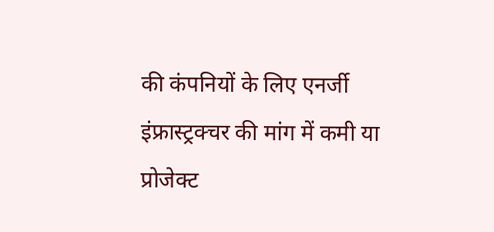की कंपनियों के लिए एनर्जी इंफ्रास्ट्रक्चर की मांग में कमी या प्रोजेक्ट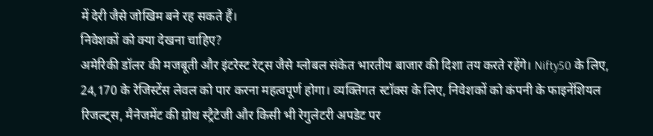में देरी जैसे जोखिम बने रह सकते हैं।
निवेशकों को क्या देखना चाहिए?
अमेरिकी डॉलर की मजबूती और इंटरेस्ट रेट्स जैसे ग्लोबल संकेत भारतीय बाजार की दिशा तय करते रहेंगे। Nifty50 के लिए, 24,170 के रेजिस्टेंस लेवल को पार करना महत्वपूर्ण होगा। व्यक्तिगत स्टॉक्स के लिए, निवेशकों को कंपनी के फाइनेंशियल रिजल्ट्स, मैनेजमेंट की ग्रोथ स्ट्रैटेजी और किसी भी रेगुलेटरी अपडेट पर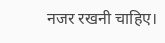नजर रखनी चाहिए।